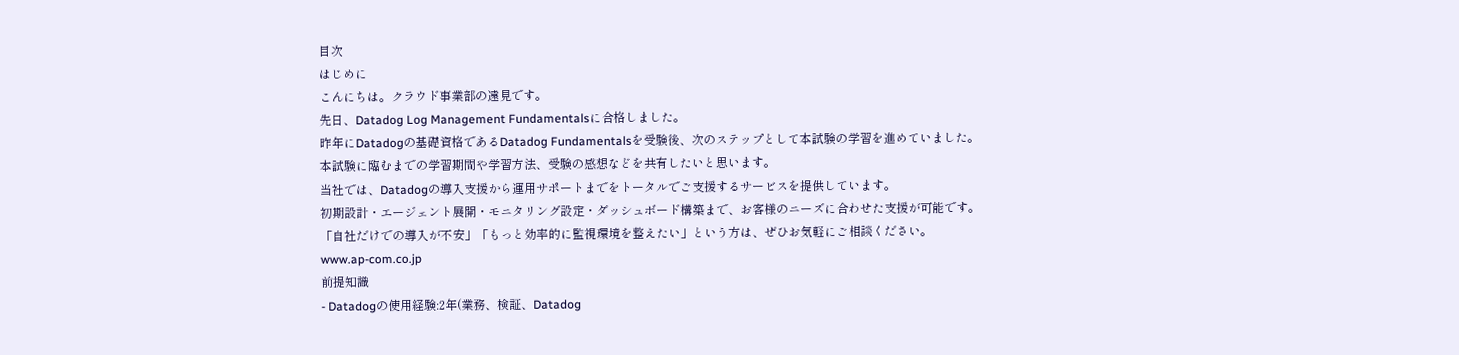目次
はじめに
こんにちは。クラウド事業部の遠見です。
先日、Datadog Log Management Fundamentalsに合格しました。
昨年にDatadogの基礎資格であるDatadog Fundamentalsを受験後、次のステップとして本試験の学習を進めていました。
本試験に臨むまでの学習期間や学習方法、受験の感想などを共有したいと思います。
当社では、Datadogの導入支援から運用サポートまでをトータルでご支援するサービスを提供しています。
初期設計・エージェント展開・モニタリング設定・ダッシュボード構築まで、お客様のニーズに合わせた支援が可能です。
「自社だけでの導入が不安」「もっと効率的に監視環境を整えたい」という方は、ぜひお気軽にご相談ください。
www.ap-com.co.jp
前提知識
- Datadogの使用経験:2年(業務、検証、Datadog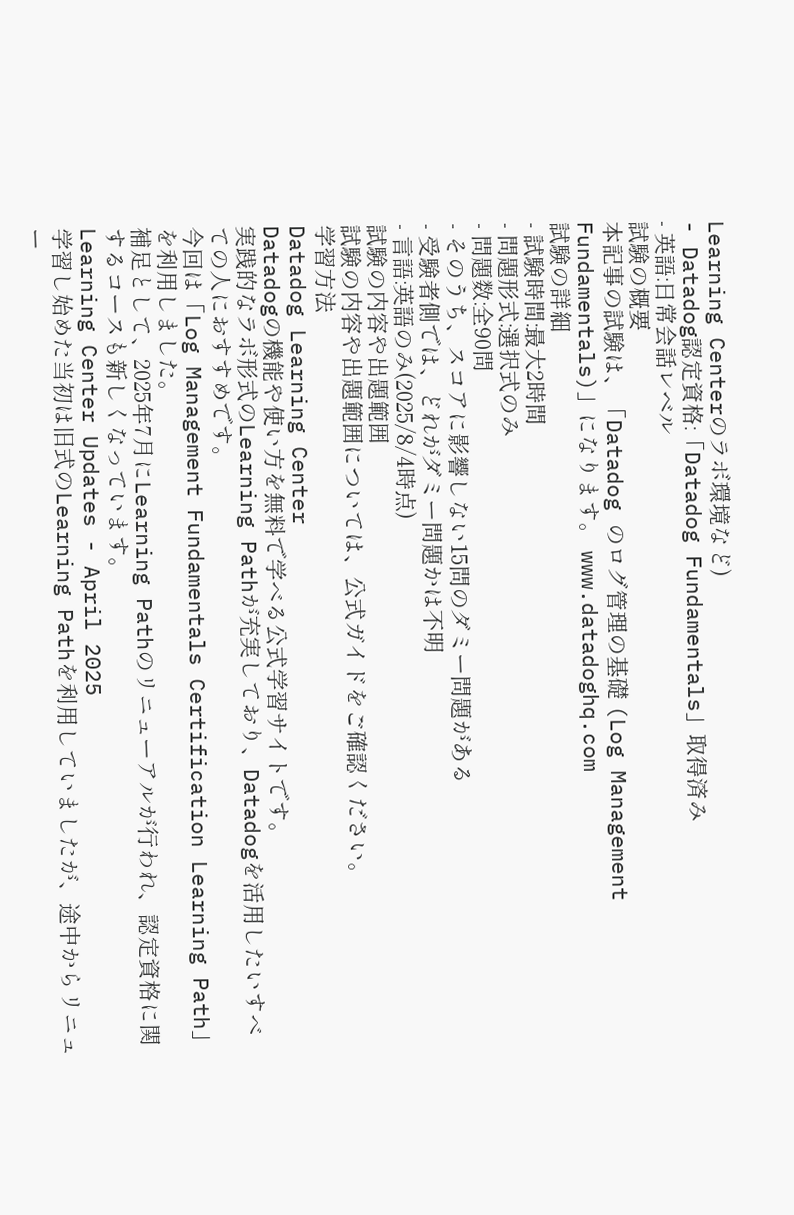Learning Centerのラボ環境など)
- Datadog認定資格:「Datadog Fundamentals」取得済み
- 英語:日常会話レベル
試験の概要
本記事の試験は、「Datadog のログ管理の基礎 (Log Management Fundamentals)」になります。 www.datadoghq.com
試験の詳細
- 試験時間:最大2時間
- 問題形式:選択式のみ
- 問題数:全90問
- そのうち、スコアに影響しない15問のダミー問題がある
- 受験者側では、どれがダミー問題かは不明
- 言語:英語のみ(2025/8/4時点)
試験の内容や出題範囲
試験の内容や出題範囲については、公式ガイドをご確認ください。
学習方法
Datadog Learning Center
Datadogの機能や使い方を無料で学べる公式学習サイトです。
実践的なラボ形式のLearning Pathが充実しており、Datadogを活用したいすべての人におすすめです。
今回は「Log Management Fundamentals Certification Learning Path」を利用しました。
補足として、2025年7月にLearning Pathのリニューアルが行われ、認定資格に関するコースも新しくなっています。
Learning Center Updates - April 2025
学習し始めた当初は旧式のLearning Pathを利用していましたが、途中からリニュー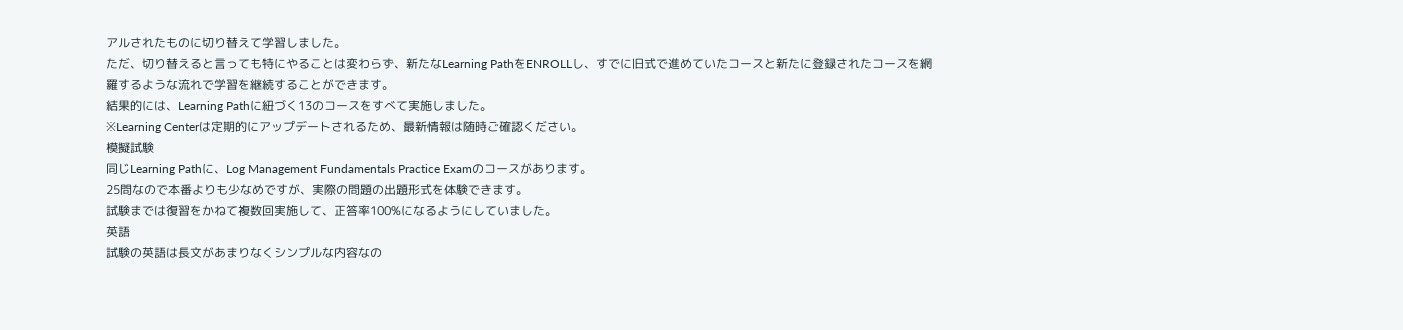アルされたものに切り替えて学習しました。
ただ、切り替えると言っても特にやることは変わらず、新たなLearning PathをENROLLし、すでに旧式で進めていたコースと新たに登録されたコースを網羅するような流れで学習を継続することができます。
結果的には、Learning Pathに紐づく13のコースをすべて実施しました。
※Learning Centerは定期的にアップデートされるため、最新情報は随時ご確認ください。
模擬試験
同じLearning Pathに、Log Management Fundamentals Practice Examのコースがあります。
25問なので本番よりも少なめですが、実際の問題の出題形式を体験できます。
試験までは復習をかねて複数回実施して、正答率100%になるようにしていました。
英語
試験の英語は長文があまりなくシンプルな内容なの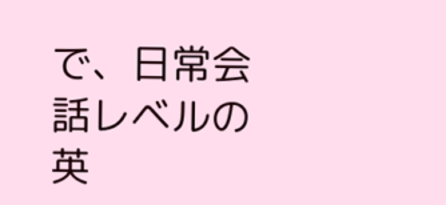で、日常会話レベルの英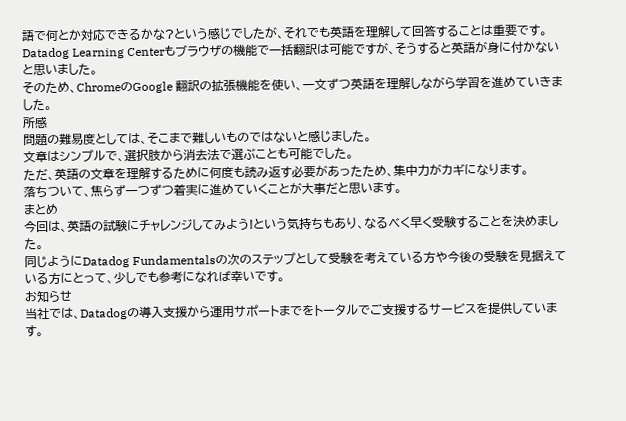語で何とか対応できるかな?という感じでしたが、それでも英語を理解して回答することは重要です。
Datadog Learning Centerもブラウザの機能で一括翻訳は可能ですが、そうすると英語が身に付かないと思いました。
そのため、ChromeのGoogle 翻訳の拡張機能を使い、一文ずつ英語を理解しながら学習を進めていきました。
所感
問題の難易度としては、そこまで難しいものではないと感じました。
文章はシンプルで、選択肢から消去法で選ぶことも可能でした。
ただ、英語の文章を理解するために何度も読み返す必要があったため、集中力がカギになります。
落ちついて、焦らず一つずつ着実に進めていくことが大事だと思います。
まとめ
今回は、英語の試験にチャレンジしてみよう!という気持ちもあり、なるべく早く受験することを決めました。
同じようにDatadog Fundamentalsの次のステップとして受験を考えている方や今後の受験を見据えている方にとって、少しでも参考になれば幸いです。
お知らせ
当社では、Datadogの導入支援から運用サポートまでをトータルでご支援するサービスを提供しています。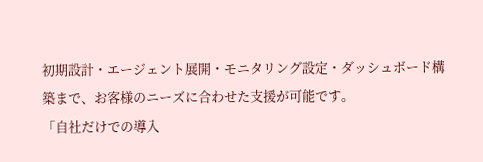初期設計・エージェント展開・モニタリング設定・ダッシュボード構築まで、お客様のニーズに合わせた支援が可能です。
「自社だけでの導入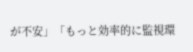が不安」「もっと効率的に監視環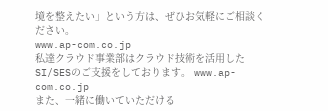境を整えたい」という方は、ぜひお気軽にご相談ください。
www.ap-com.co.jp
私達クラウド事業部はクラウド技術を活用したSI/SESのご支援をしております。 www.ap-com.co.jp
また、一緒に働いていただける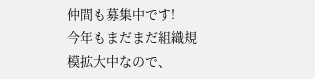仲間も募集中です!
今年もまだまだ組織規模拡大中なので、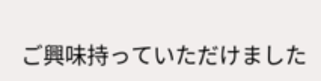ご興味持っていただけました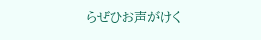らぜひお声がけく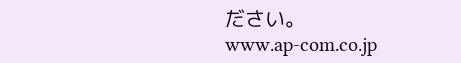ださい。
www.ap-com.co.jp